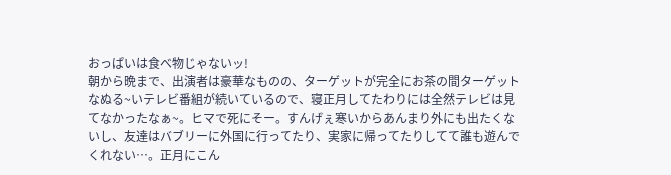おっぱいは食べ物じゃないッ!
朝から晩まで、出演者は豪華なものの、ターゲットが完全にお茶の間ターゲットなぬる~いテレビ番組が続いているので、寝正月してたわりには全然テレビは見てなかったなぁ~。ヒマで死にそー。すんげぇ寒いからあんまり外にも出たくないし、友達はバブリーに外国に行ってたり、実家に帰ってたりしてて誰も遊んでくれない…。正月にこん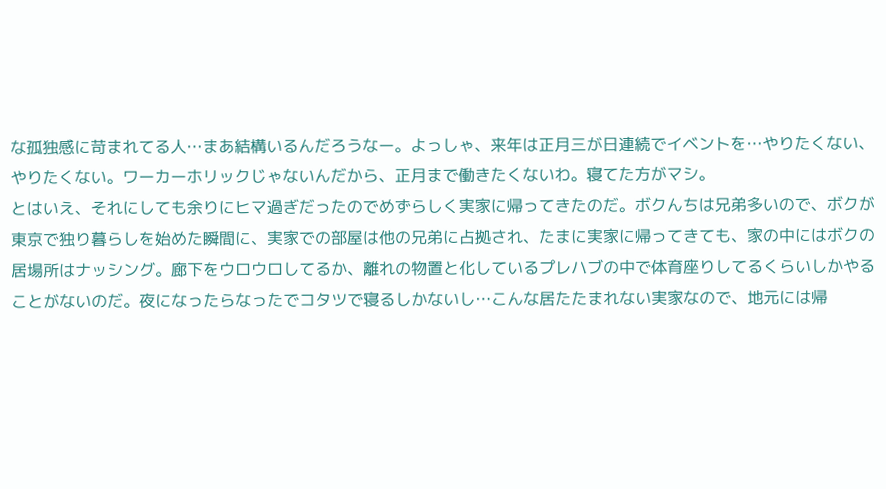な孤独感に苛まれてる人…まあ結構いるんだろうなー。よっしゃ、来年は正月三が日連続でイベントを…やりたくない、やりたくない。ワーカーホリックじゃないんだから、正月まで働きたくないわ。寝てた方がマシ。
とはいえ、それにしても余りにヒマ過ぎだったのでめずらしく実家に帰ってきたのだ。ボクんちは兄弟多いので、ボクが東京で独り暮らしを始めた瞬間に、実家での部屋は他の兄弟に占拠され、たまに実家に帰ってきても、家の中にはボクの居場所はナッシング。廊下をウロウロしてるか、離れの物置と化しているプレハブの中で体育座りしてるくらいしかやることがないのだ。夜になったらなったでコタツで寝るしかないし…こんな居たたまれない実家なので、地元には帰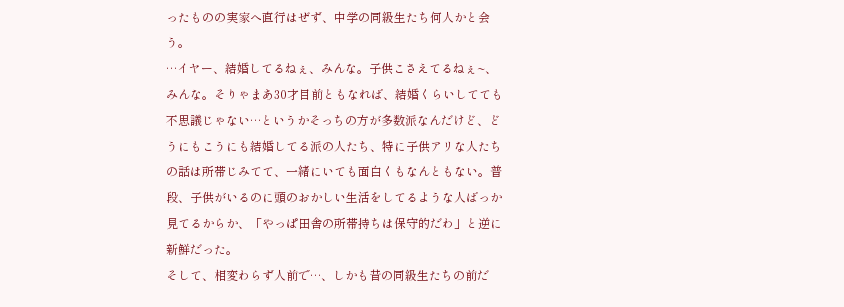ったものの実家へ直行はぜず、中学の同級生たち何人かと会う。
…イヤー、結婚してるねぇ、みんな。子供こさえてるねぇ~、みんな。そりゃまあ30才目前ともなれば、結婚くらいしてても不思議じゃない…というかそっちの方が多数派なんだけど、どうにもこうにも結婚してる派の人たち、特に子供アリな人たちの話は所帯じみてて、一緒にいても面白くもなんともない。普段、子供がいるのに頭のおかしい生活をしてるような人ばっか見てるからか、「やっぱ田舎の所帯持ちは保守的だわ」と逆に新鮮だった。
そして、相変わらず人前で…、しかも昔の同級生たちの前だ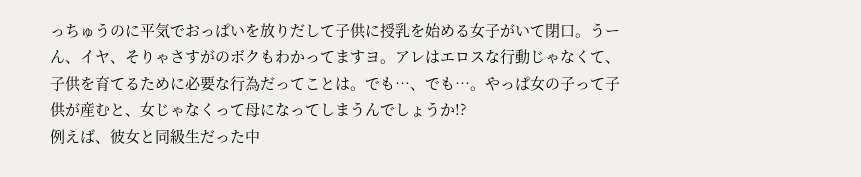っちゅうのに平気でおっぱいを放りだして子供に授乳を始める女子がいて閉口。うーん、イヤ、そりゃさすがのボクもわかってますヨ。アレはエロスな行動じゃなくて、子供を育てるために必要な行為だってことは。でも…、でも…。やっぱ女の子って子供が産むと、女じゃなくって母になってしまうんでしょうか!?
例えば、彼女と同級生だった中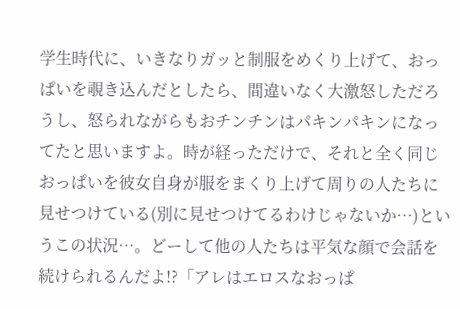学生時代に、いきなりガッと制服をめくり上げて、おっぱいを覗き込んだとしたら、間違いなく大激怒しただろうし、怒られながらもおチンチンはパキンパキンになってたと思いますよ。時が経っただけで、それと全く同じおっぱいを彼女自身が服をまくり上げて周りの人たちに見せつけている(別に見せつけてるわけじゃないか…)というこの状況…。どーして他の人たちは平気な顔で会話を続けられるんだよ!?「アレはエロスなおっぱ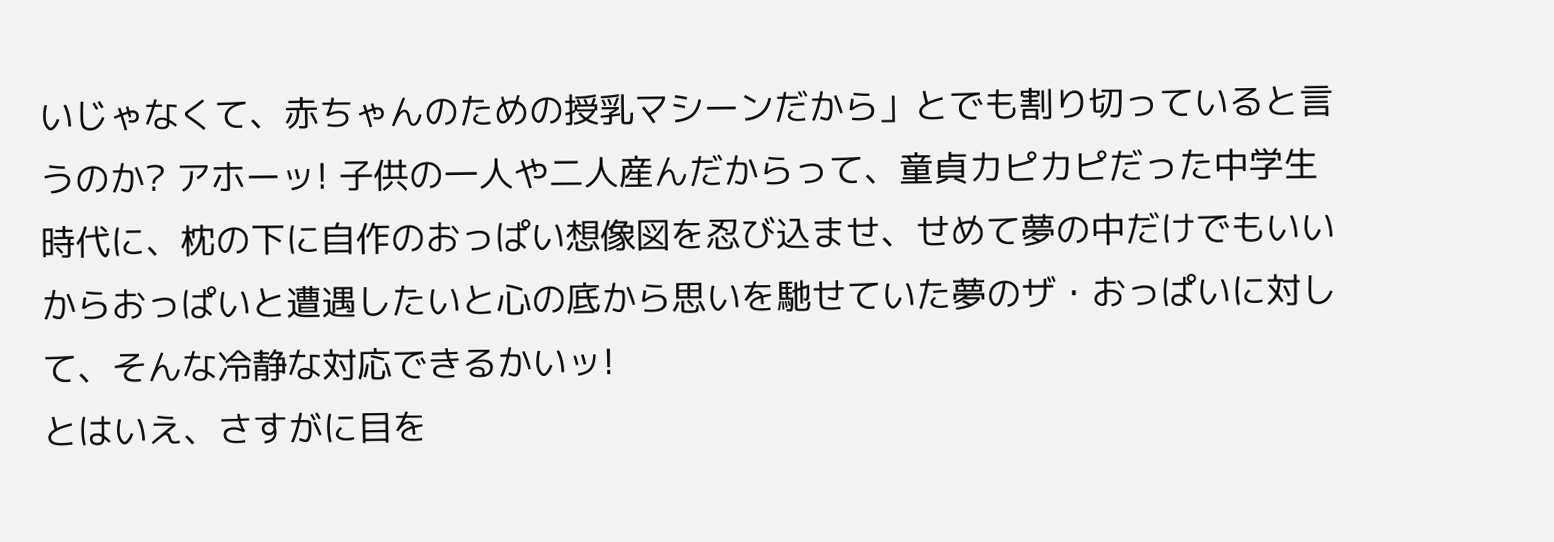いじゃなくて、赤ちゃんのための授乳マシーンだから」とでも割り切っていると言うのか? アホーッ! 子供の一人や二人産んだからって、童貞カピカピだった中学生時代に、枕の下に自作のおっぱい想像図を忍び込ませ、せめて夢の中だけでもいいからおっぱいと遭遇したいと心の底から思いを馳せていた夢のザ・おっぱいに対して、そんな冷静な対応できるかいッ!
とはいえ、さすがに目を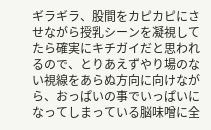ギラギラ、股間をカピカピにさせながら授乳シーンを凝視してたら確実にキチガイだと思われるので、とりあえずやり場のない視線をあらぬ方向に向けながら、おっぱいの事でいっぱいになってしまっている脳味噌に全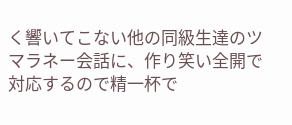く響いてこない他の同級生達のツマラネー会話に、作り笑い全開で対応するので精一杯で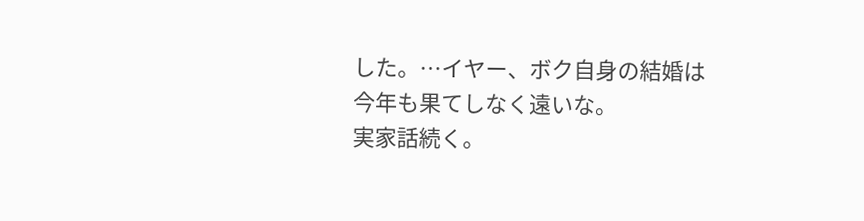した。…イヤー、ボク自身の結婚は今年も果てしなく遠いな。
実家話続く。